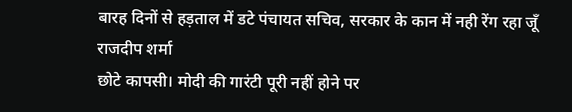बारह दिनों से हड़ताल में डटे पंचायत सचिव, सरकार के कान में नही रेंग रहा जूँ
राजदीप शर्मा
छोटे कापसी। मोदी की गारंटी पूरी नहीं होने पर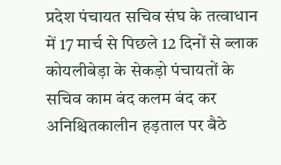प्रदेश पंचायत सचिव संघ के तत्वाधान में 17 मार्च से पिछले 12 दिनों से ब्लाक कोयलीबेड़ा के सेकड़ो पंचायतों के सचिव काम बंद कलम बंद कर अनिश्चितकालीन हड़ताल पर बैठे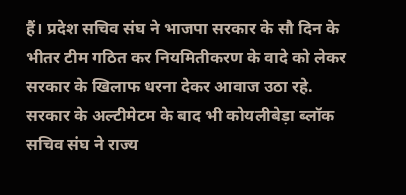हैं। प्रदेश सचिव संघ ने भाजपा सरकार के सौ दिन के भीतर टीम गठित कर नियमितीकरण के वादे को लेकर सरकार के खिलाफ धरना देकर आवाज उठा रहे. सरकार के अल्टीमेटम के बाद भी कोयलीबेड़ा ब्लॉक सचिव संघ ने राज्य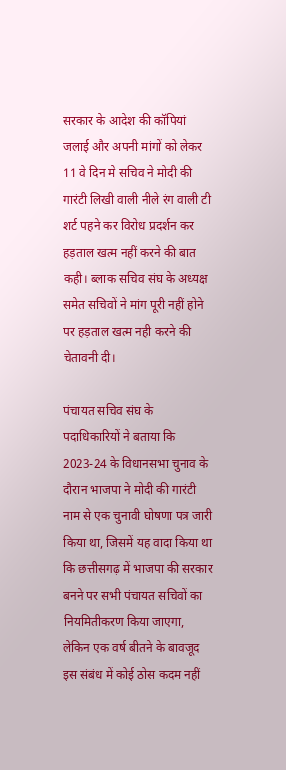सरकार के आदेश की कॉपियां जलाई और अपनी मांगों को लेकर 11 वे दिन मे सचिव ने मोदी की गारंटी लिखी वाली नीले रंग वाली टी शर्ट पहने कर विरोध प्रदर्शन कर हड़ताल खत्म नहीं करने की बात कही। ब्लाक सचिव संघ के अध्यक्ष समेत सचिवों ने मांग पूरी नहीं होने पर हड़ताल खत्म नही करने की चेतावनी दी।

पंचायत सचिव संघ के पदाधिकारियों ने बताया कि 2023-24 के विधानसभा चुनाव के दौरान भाजपा ने मोदी की गारंटी नाम से एक चुनावी घोषणा पत्र जारी किया था, जिसमें यह वादा किया था कि छत्तीसगढ़ में भाजपा की सरकार बनने पर सभी पंचायत सचिवों का नियमितीकरण किया जाएगा, लेकिन एक वर्ष बीतने के बावजूद इस संबंध में कोई ठोस कदम नहीं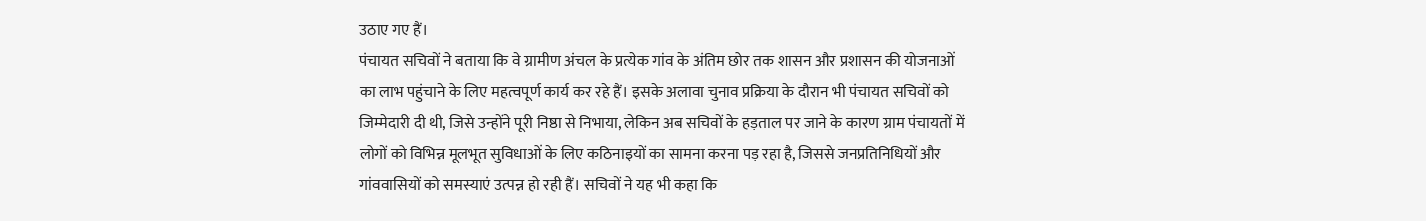उठाए गए हैं।
पंचायत सचिवों ने बताया कि वे ग्रामीण अंचल के प्रत्येक गांव के अंतिम छोर तक शासन और प्रशासन की योजनाओं का लाभ पहुंचाने के लिए महत्वपूर्ण कार्य कर रहे हैं। इसके अलावा चुनाव प्रक्रिया के दौरान भी पंचायत सचिवों को जिम्मेदारी दी थी, जिसे उन्होंने पूरी निष्ठा से निभाया, लेकिन अब सचिवों के हड़ताल पर जाने के कारण ग्राम पंचायतों में लोगों को विभिन्न मूलभूत सुविधाओं के लिए कठिनाइयों का सामना करना पड़ रहा है, जिससे जनप्रतिनिधियों और गांववासियों को समस्याएं उत्पन्न हो रही हैं। सचिवों ने यह भी कहा कि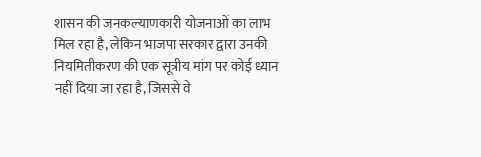शासन की जनकल्याणकारी योजनाओं का लाभ मिल रहा है, लेकिन भाजपा सरकार द्वारा उनकी नियमितीकरण की एक सूत्रीय मांग पर कोई ध्यान नहीं दिया जा रहा है, जिससे वे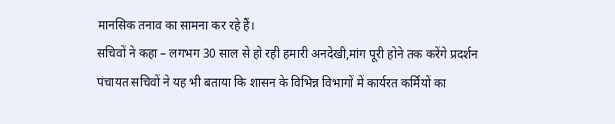मानसिक तनाव का सामना कर रहे हैं।
सचिवों ने कहा – लगभग 30 साल से हो रही हमारी अनदेखी,मांग पूरी होने तक करेंगे प्रदर्शन पंचायत सचिवों ने यह भी बताया कि शासन के विभिन्न विभागों में कार्यरत कर्मियों का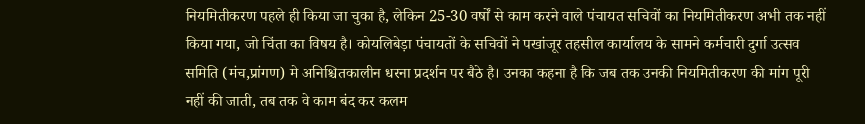नियमितीकरण पहले ही किया जा चुका है, लेकिन 25-30 वर्षों से काम करने वाले पंचायत सचिवों का नियमितीकरण अभी तक नहीं किया गया, जो चिंता का विषय है। कोयलिबेड़ा पंचायतों के सचिवों ने पखांजूर तहसील कार्यालय के सामने कर्मचारी दुर्गा उत्सव समिति (मंच,प्रांगण) मे अनिश्चितकालीन धरना प्रदर्शन पर बैठे है। उनका कहना है कि जब तक उनकी नियमितीकरण की मांग पूरी नहीं की जाती, तब तक वे काम बंद कर कलम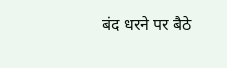बंद धरने पर बैठे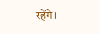रहेंगे।